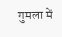गुमला में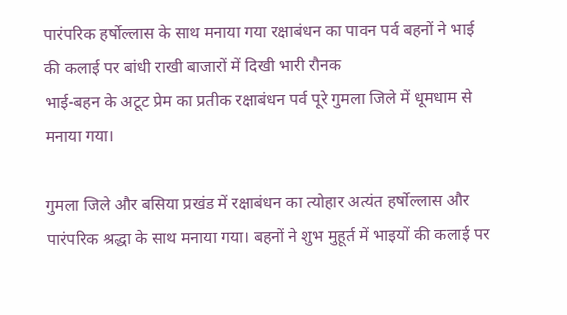पारंपरिक हर्षोल्लास के साथ मनाया गया रक्षाबंधन का पावन पर्व बहनों ने भाई की कलाई पर बांधी राखी बाजारों में दिखी भारी रौनक
भाई-बहन के अटूट प्रेम का प्रतीक रक्षाबंधन पर्व पूरे गुमला जिले में धूमधाम से मनाया गया।

गुमला जिले और बसिया प्रखंड में रक्षाबंधन का त्योहार अत्यंत हर्षोल्लास और पारंपरिक श्रद्धा के साथ मनाया गया। बहनों ने शुभ मुहूर्त में भाइयों की कलाई पर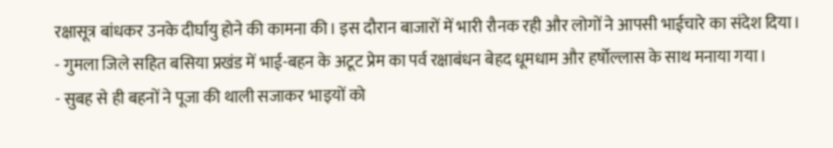रक्षासूत्र बांधकर उनके दीर्घायु होने की कामना की। इस दौरान बाजारों में भारी रौनक रही और लोगों ने आपसी भाईचारे का संदेश दिया।
- गुमला जिले सहित बसिया प्रखंड में भाई-बहन के अटूट प्रेम का पर्व रक्षाबंधन बेहद धूमधाम और हर्षोल्लास के साथ मनाया गया।
- सुबह से ही बहनों ने पूजा की थाली सजाकर भाइयों को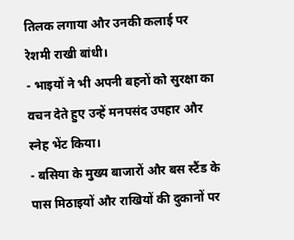तिलक लगाया और उनकी कलाई पर रेशमी राखी बांधी।
- भाइयों ने भी अपनी बहनों को सुरक्षा का वचन देते हुए उन्हें मनपसंद उपहार और स्नेह भेंट किया।
- बसिया के मुख्य बाजारों और बस स्टैंड के पास मिठाइयों और राखियों की दुकानों पर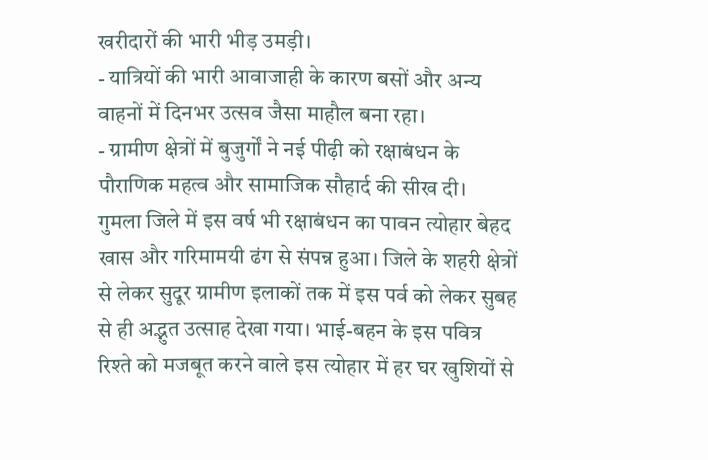खरीदारों की भारी भीड़ उमड़ी।
- यात्रियों की भारी आवाजाही के कारण बसों और अन्य वाहनों में दिनभर उत्सव जैसा माहौल बना रहा।
- ग्रामीण क्षेत्रों में बुजुर्गों ने नई पीढ़ी को रक्षाबंधन के पौराणिक महत्व और सामाजिक सौहार्द की सीख दी।
गुमला जिले में इस वर्ष भी रक्षाबंधन का पावन त्योहार बेहद खास और गरिमामयी ढंग से संपन्न हुआ। जिले के शहरी क्षेत्रों से लेकर सुदूर ग्रामीण इलाकों तक में इस पर्व को लेकर सुबह से ही अद्भुत उत्साह देखा गया। भाई-बहन के इस पवित्र रिश्ते को मजबूत करने वाले इस त्योहार में हर घर खुशियों से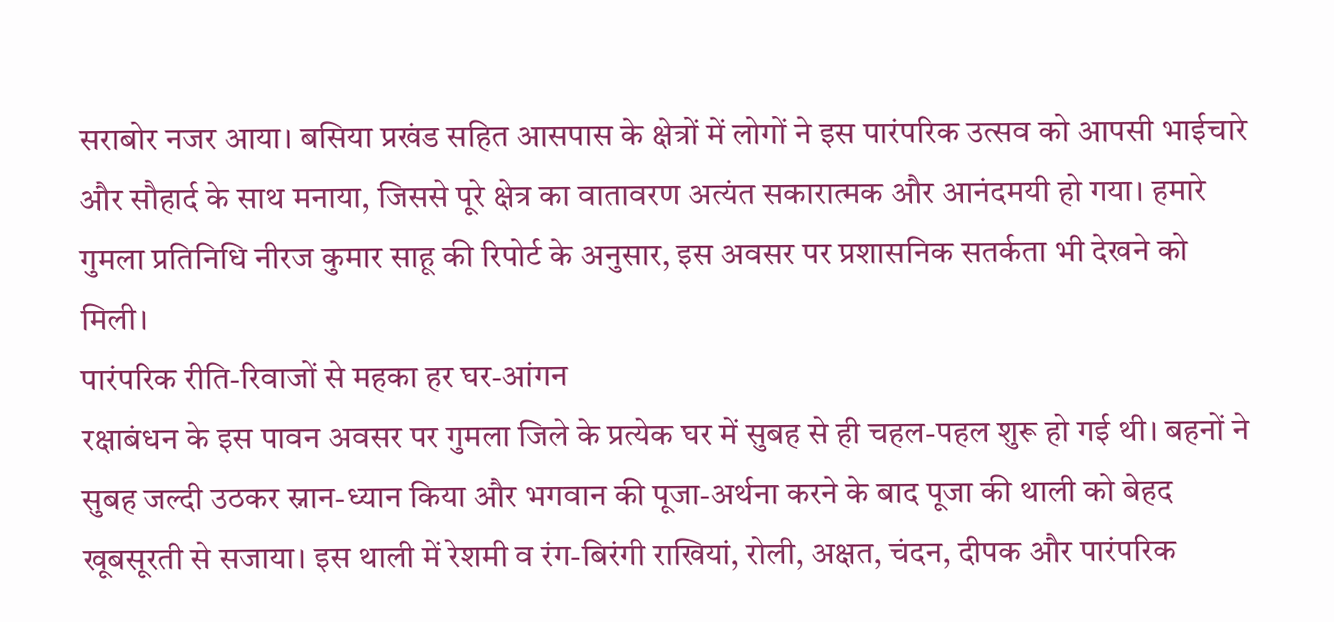सराबोर नजर आया। बसिया प्रखंड सहित आसपास के क्षेत्रों में लोगों ने इस पारंपरिक उत्सव को आपसी भाईचारे और सौहार्द के साथ मनाया, जिससे पूरे क्षेत्र का वातावरण अत्यंत सकारात्मक और आनंदमयी हो गया। हमारे गुमला प्रतिनिधि नीरज कुमार साहू की रिपोर्ट के अनुसार, इस अवसर पर प्रशासनिक सतर्कता भी देखने को मिली।
पारंपरिक रीति-रिवाजों से महका हर घर-आंगन
रक्षाबंधन के इस पावन अवसर पर गुमला जिले के प्रत्येक घर में सुबह से ही चहल-पहल शुरू हो गई थी। बहनों ने सुबह जल्दी उठकर स्नान-ध्यान किया और भगवान की पूजा-अर्थना करने के बाद पूजा की थाली को बेहद खूबसूरती से सजाया। इस थाली में रेशमी व रंग-बिरंगी राखियां, रोली, अक्षत, चंदन, दीपक और पारंपरिक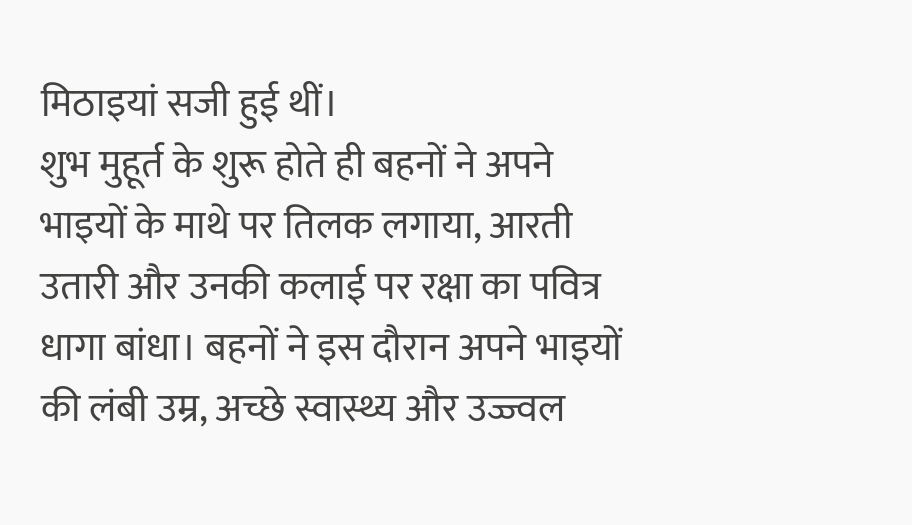मिठाइयां सजी हुई थीं।
शुभ मुहूर्त के शुरू होते ही बहनों ने अपने भाइयों के माथे पर तिलक लगाया, आरती उतारी और उनकी कलाई पर रक्षा का पवित्र धागा बांधा। बहनों ने इस दौरान अपने भाइयों की लंबी उम्र, अच्छे स्वास्थ्य और उज्ज्वल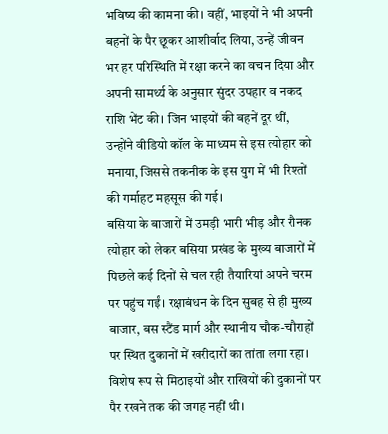भविष्य की कामना की। वहीं, भाइयों ने भी अपनी बहनों के पैर छूकर आशीर्वाद लिया, उन्हें जीवन भर हर परिस्थिति में रक्षा करने का वचन दिया और अपनी सामर्थ्य के अनुसार सुंदर उपहार व नकद राशि भेंट की। जिन भाइयों की बहनें दूर थीं, उन्होंने वीडियो कॉल के माध्यम से इस त्योहार को मनाया, जिससे तकनीक के इस युग में भी रिश्तों की गर्माहट महसूस की गई।
बसिया के बाजारों में उमड़ी भारी भीड़ और रौनक
त्योहार को लेकर बसिया प्रखंड के मुख्य बाजारों में पिछले कई दिनों से चल रही तैयारियां अपने चरम पर पहुंच गईं। रक्षाबंधन के दिन सुबह से ही मुख्य बाजार, बस स्टैंड मार्ग और स्थानीय चौक-चौराहों पर स्थित दुकानों में खरीदारों का तांता लगा रहा। विशेष रूप से मिठाइयों और राखियों की दुकानों पर पैर रखने तक की जगह नहीं थी।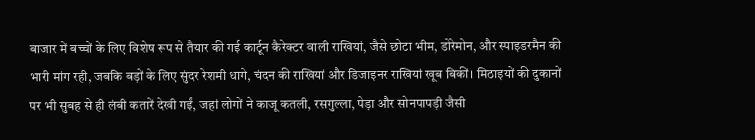बाजार में बच्चों के लिए विशेष रूप से तैयार की गई कार्टून कैरेक्टर वाली राखियां, जैसे छोटा भीम, डोरेमोन, और स्पाइडरमैन की भारी मांग रही, जबकि बड़ों के लिए सुंदर रेशमी धागे, चंदन की राखियां और डिजाइनर राखियां खूब बिकीं। मिठाइयों की दुकानों पर भी सुबह से ही लंबी कतारें देखी गईं, जहां लोगों ने काजू कतली, रसगुल्ला, पेड़ा और सोनपापड़ी जैसी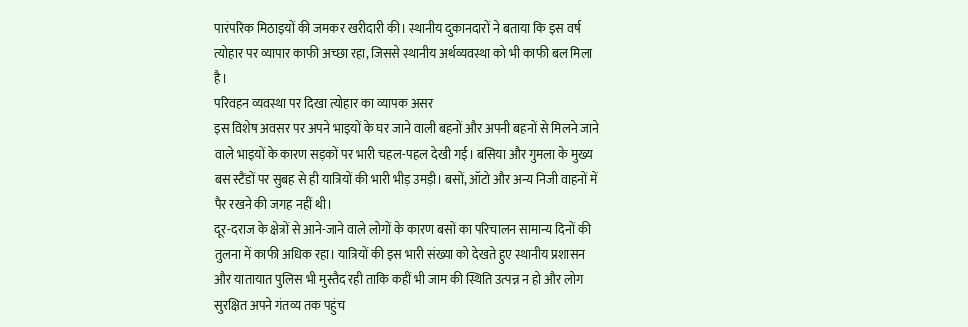पारंपरिक मिठाइयों की जमकर खरीदारी की। स्थानीय दुकानदारों ने बताया कि इस वर्ष त्योहार पर व्यापार काफी अच्छा रहा, जिससे स्थानीय अर्थव्यवस्था को भी काफी बल मिला है।
परिवहन व्यवस्था पर दिखा त्योहार का व्यापक असर
इस विशेष अवसर पर अपने भाइयों के घर जाने वाली बहनों और अपनी बहनों से मिलने जाने वाले भाइयों के कारण सड़कों पर भारी चहल-पहल देखी गई। बसिया और गुमला के मुख्य बस स्टैंडों पर सुबह से ही यात्रियों की भारी भीड़ उमड़ी। बसों, ऑटो और अन्य निजी वाहनों में पैर रखने की जगह नहीं थी।
दूर-दराज के क्षेत्रों से आने-जाने वाले लोगों के कारण बसों का परिचालन सामान्य दिनों की तुलना में काफी अधिक रहा। यात्रियों की इस भारी संख्या को देखते हुए स्थानीय प्रशासन और यातायात पुलिस भी मुस्तैद रही ताकि कहीं भी जाम की स्थिति उत्पन्न न हो और लोग सुरक्षित अपने गंतव्य तक पहुंच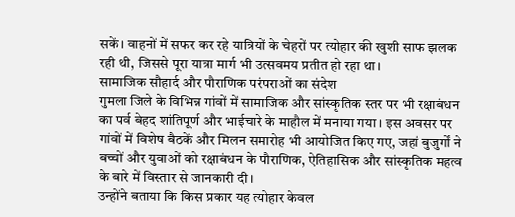सकें। वाहनों में सफर कर रहे यात्रियों के चेहरों पर त्योहार की खुशी साफ झलक रही थी, जिससे पूरा यात्रा मार्ग भी उत्सवमय प्रतीत हो रहा था।
सामाजिक सौहार्द और पौराणिक परंपराओं का संदेश
गुमला जिले के विभिन्न गांवों में सामाजिक और सांस्कृतिक स्तर पर भी रक्षाबंधन का पर्व बेहद शांतिपूर्ण और भाईचारे के माहौल में मनाया गया। इस अवसर पर गांवों में विशेष बैठकें और मिलन समारोह भी आयोजित किए गए, जहां बुजुर्गों ने बच्चों और युवाओं को रक्षाबंधन के पौराणिक, ऐतिहासिक और सांस्कृतिक महत्व के बारे में विस्तार से जानकारी दी।
उन्होंने बताया कि किस प्रकार यह त्योहार केवल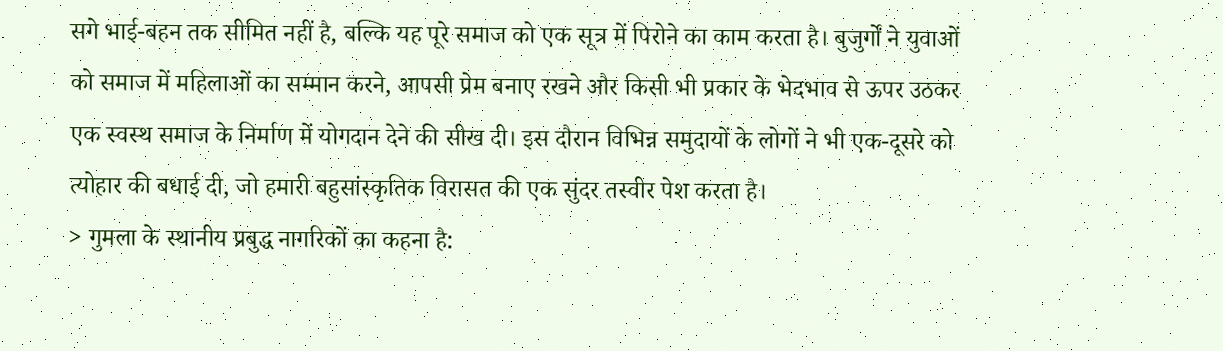सगे भाई-बहन तक सीमित नहीं है, बल्कि यह पूरे समाज को एक सूत्र में पिरोने का काम करता है। बुजुर्गों ने युवाओं को समाज में महिलाओं का सम्मान करने, आपसी प्रेम बनाए रखने और किसी भी प्रकार के भेदभाव से ऊपर उठकर एक स्वस्थ समाज के निर्माण में योगदान देने की सीख दी। इस दौरान विभिन्न समुदायों के लोगों ने भी एक-दूसरे को त्योहार की बधाई दी, जो हमारी बहुसांस्कृतिक विरासत की एक सुंदर तस्वीर पेश करता है।
> गुमला के स्थानीय प्रबुद्ध नागरिकों का कहना है: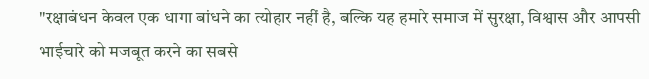"रक्षाबंधन केवल एक धागा बांधने का त्योहार नहीं है, बल्कि यह हमारे समाज में सुरक्षा, विश्वास और आपसी भाईचारे को मजबूत करने का सबसे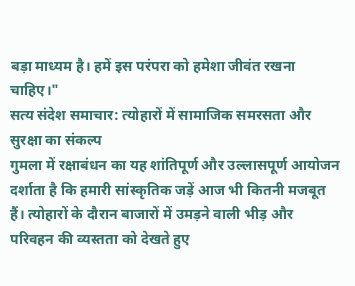बड़ा माध्यम है। हमें इस परंपरा को हमेशा जीवंत रखना चाहिए।"
सत्य संदेश समाचार: त्योहारों में सामाजिक समरसता और सुरक्षा का संकल्प
गुमला में रक्षाबंधन का यह शांतिपूर्ण और उल्लासपूर्ण आयोजन दर्शाता है कि हमारी सांस्कृतिक जड़ें आज भी कितनी मजबूत हैं। त्योहारों के दौरान बाजारों में उमड़ने वाली भीड़ और परिवहन की व्यस्तता को देखते हुए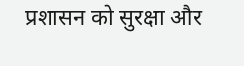प्रशासन को सुरक्षा और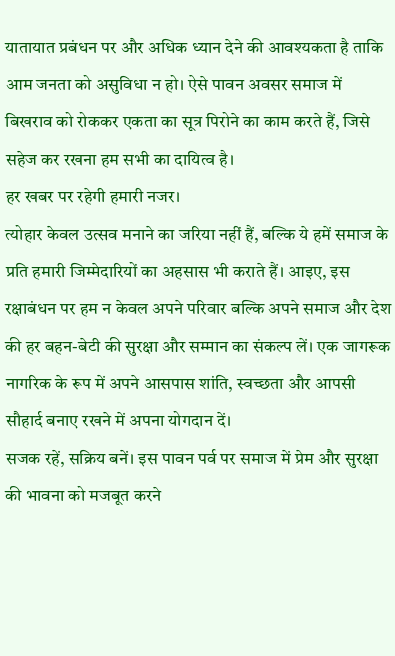यातायात प्रबंधन पर और अधिक ध्यान देने की आवश्यकता है ताकि आम जनता को असुविधा न हो। ऐसे पावन अवसर समाज में बिखराव को रोककर एकता का सूत्र पिरोने का काम करते हैं, जिसे सहेज कर रखना हम सभी का दायित्व है।
हर खबर पर रहेगी हमारी नजर।
त्योहार केवल उत्सव मनाने का जरिया नहीं हैं, बल्कि ये हमें समाज के प्रति हमारी जिम्मेदारियों का अहसास भी कराते हैं। आइए, इस रक्षाबंधन पर हम न केवल अपने परिवार बल्कि अपने समाज और देश की हर बहन-बेटी की सुरक्षा और सम्मान का संकल्प लें। एक जागरूक नागरिक के रूप में अपने आसपास शांति, स्वच्छता और आपसी सौहार्द बनाए रखने में अपना योगदान दें।
सजक रहें, सक्रिय बनें। इस पावन पर्व पर समाज में प्रेम और सुरक्षा की भावना को मजबूत करने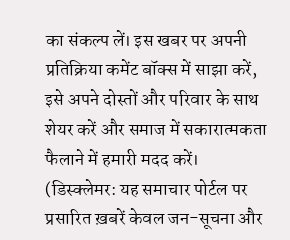का संकल्प लें। इस खबर पर अपनी प्रतिक्रिया कमेंट बॉक्स में साझा करें, इसे अपने दोस्तों और परिवार के साथ शेयर करें और समाज में सकारात्मकता फैलाने में हमारी मदद करें।
(डिस्क्लेमर: यह समाचार पोर्टल पर प्रसारित ख़बरें केवल जन-सूचना और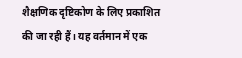शैक्षणिक दृष्टिकोण के लिए प्रकाशित की जा रही हैं। यह वर्तमान में एक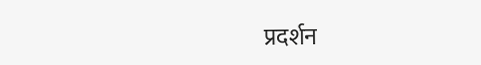प्रदर्शन